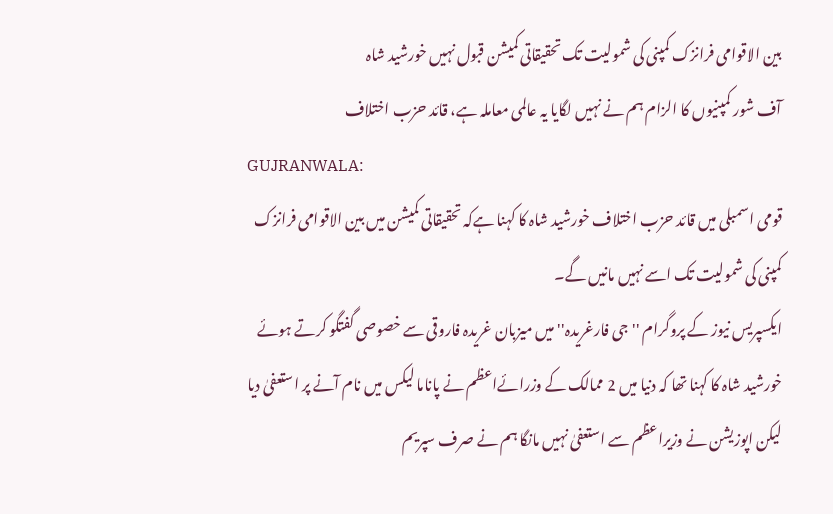بین الاقوامی فرانزک کمپنی کی شمولیت تک تحقیقاتی کمیشن قبول نہیں خورشید شاہ
آف شور کمپنیوں کا الزام ہم نے نہیں لگایا یہ عالمی معاملہ ہے، قائد حزب اختلاف
GUJRANWALA:
قومی اسمبلی میں قائد حزب اختلاف خورشید شاہ کا کہنا ہےکہ تحقیقاتی کمیشن میں بین الاقوامی فرانزک کمپنی کی شمولیت تک اسے نہیں مانیں گے۔
ایکسپریس نیوز کے پروگرام ''جی فارغریدہ'' میں میزبان غریدہ فاروقی سے خصوصی گفتگو کرتے ہوئے خورشید شاہ کا کہنا تھا کہ دنیا میں 2 ممالک کے وزرائےاعظم نے پاناما لیکس میں نام آنے پر استعفیٰ دیا لیکن اپوزیشن نے وزیراعظم سے استعفیٰ نہیں مانگا ہم نے صرف سپریم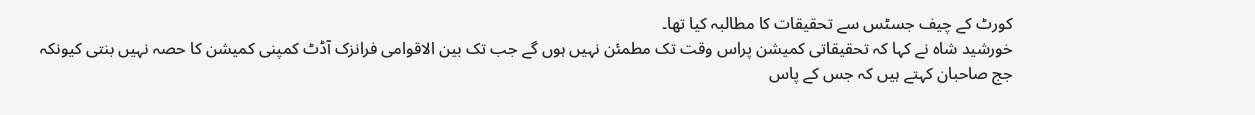کورٹ کے چیف جسٹس سے تحقیقات کا مطالبہ کیا تھا۔
خورشید شاہ نے کہا کہ تحقیقاتی کمیشن پراس وقت تک مطمئن نہیں ہوں گے جب تک بین الاقوامی فرانزک آڈٹ کمپنی کمیشن کا حصہ نہیں بنتی کیونکہ جج صاحبان کہتے ہیں کہ جس کے پاس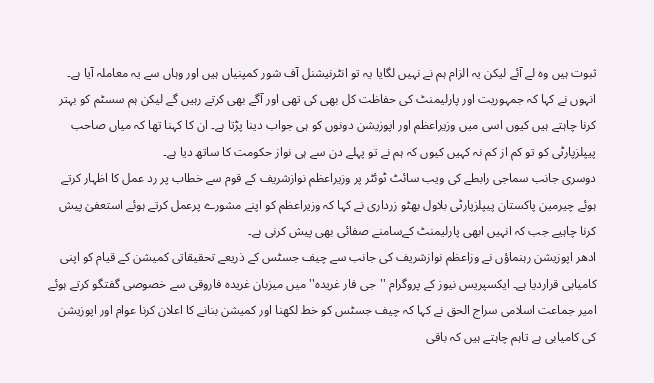ثبوت ہیں وہ لے آئے لیکن یہ الزام ہم نے نہیں لگایا یہ تو انٹرنیشنل آف شور کمپنیاں ہیں اور وہاں سے یہ معاملہ آیا ہے۔ انہوں نے کہا کہ جمہوریت اور پارلیمنٹ کی حفاظت کل بھی کی تھی اور آگے بھی کرتے رہیں گے لیکن ہم سسٹم کو بہتر کرنا چاہتے ہیں کیوں اسی میں وزیراعظم اور اپوزیشن دونوں کو ہی جواب دینا پڑتا ہے۔ ان کا کہنا تھا کہ میاں صاحب پیپلزپارٹی کو تو کم از کم نہ کہیں کیوں کہ ہم نے تو پہلے دن سے ہی نواز حکومت کا ساتھ دیا ہے۔
دوسری جانب سماجی رابطے کی ویب سائٹ ٹوئٹر پر وزیراعظم نوازشریف کے قوم سے خطاب پر رد عمل کا اظہار کرتے ہوئے چیرمین پاکستان پیپلزپارٹی بلاول بھٹو زرداری نے کہا کہ وزیراعظم کو اپنے مشورے پرعمل کرتے ہوئے استعفیٰ پیش کرنا چاہیے جب کہ انہیں ابھی پارلیمنٹ کےسامنے صفائی بھی پیش کرنی ہے۔
ادھر اپوزیشن رہنماؤں نے وزاعظم نوازشریف کی جانب سے چیف جسٹس کے ذریعے تحقیقاتی کمیشن کے قیام کو اپنی کامیابی قراردیا ہے۔ ایکسپریس نیوز کے پروگرام ''جی فار غریدہ'' میں میزبان غریدہ فاروقی سے خصوصی گفتگو کرتے ہوئے امیر جماعت اسلامی سراج الحق نے کہا کہ چیف جسٹس کو خط لکھنا اور کمیشن بنانے کا اعلان کرنا عوام اور اپوزیشن کی کامیابی ہے تاہم چاہتے ہیں کہ باقی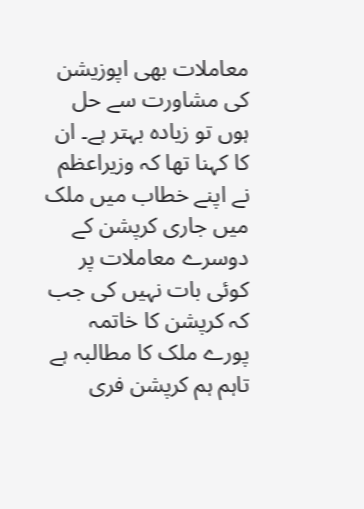معاملات بھی اپوزیشن کی مشاورت سے حل ہوں تو زیادہ بہتر ہے۔ ان کا کہنا تھا کہ وزیراعظم نے اپنے خطاب میں ملک میں جاری کرپشن کے دوسرے معاملات پر کوئی بات نہیں کی جب کہ کرپشن کا خاتمہ پورے ملک کا مطالبہ ہے تاہم ہم کرپشن فری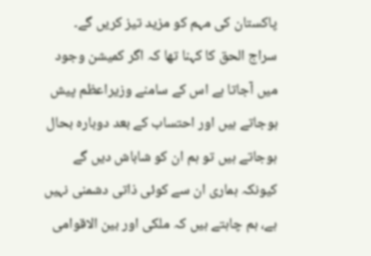پاکستان کی مہم کو مزید تیز کریں گے۔
سراج الحق کا کہنا تھا کہ اگر کمیشن وجود میں آجاتا ہے اس کے سامنے وزیراعظم پیش ہوجاتے ہیں اور احتساب کے بعد دوبارہ بحال ہوجاتے ہیں تو ہم ان کو شاباش دیں گے کیونکہ ہماری ان سے کوئی ذاتی دشمنی نہیں ہے، ہم چاہتے ہیں کہ ملکی اور بین الاقوامی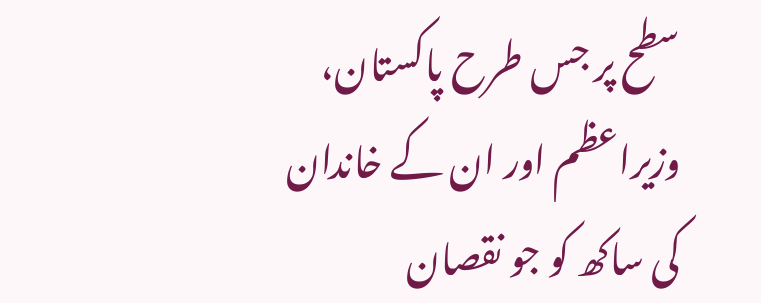سطح پر جس طرح پاکستان، وزیراعظم اور ان کے خاندان کی ساکھ کو جو نقصان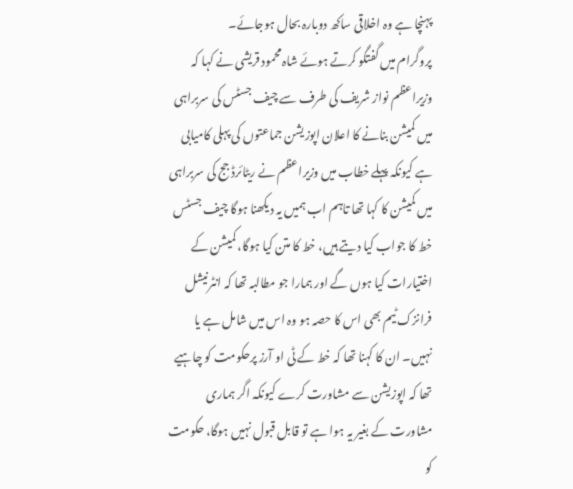پہنچا ہے وہ اخلاقی ساکھ دوبارہ بحال ہوجائے۔
پروگرام میں گفتگو کرتے ہوئے شاہ محمود قریشی نے کہا کہ وزیراعظم نواز شریف کی طرف سے چیف جسٹس کی سربراہی میں کمیشن بنانے کا اعلان اپوزیشن جماعتوں کی پہلی کامیابی ہے کیونکہ پہلے خطاب میں وزیراعظم نے ریٹائرڈ جج کی سربراہی میں کمیشن کا کہا تھا تاہم اب ہمیں یہ دیکھنا ہوگا چیف جسٹس خط کا جواب کیا دیتے ہیں، خط کا متن کیا ہوگا، کمیشن کے اختیارات کیا ہوں گے اور ہمارا جو مطالبہ تھا کہ انٹرنیشل فرانزک ٹیم بھی اس کا حصہ ہو وہ اس میں شامل ہے یا نہیں۔ ان کا کہنا تھا کہ خط کے ٹی او آرز پرحکومت کو چاہیے تھا کہ اپوزیشن سے مشاورت کرے کیونکہ اگر ہماری مشاورت کے بغیر یہ ہوا ہے تو قابل قبول نہیں ہوگا، حکومت کو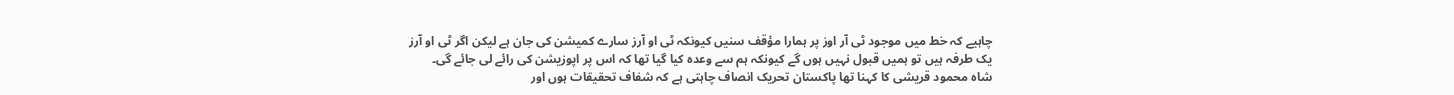چاہیے کہ خط میں موجود ٹی آر اوز پر ہمارا مؤقف سنیں کیونکہ ٹی او آرز سارے کمیشن کی جان ہے لیکن اگر ٹی او آرز یک طرفہ ہیں تو ہمیں قبول نہیں ہوں گے کیونکہ ہم سے وعدہ کیا گیا تھا کہ اس پر اپوزیشن کی رائے لی جائے گی۔
شاہ محمود قریشی کا کہنا تھا پاکستان تحریک انصاف چاہتی ہے کہ شفاف تحقیقات ہوں اور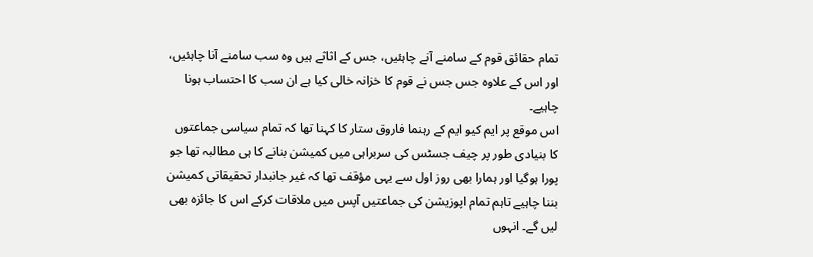تمام حقائق قوم کے سامنے آنے چاہئیں، جس کے اثاثے ہیں وہ سب سامنے آنا چاہئیں، اور اس کے علاوہ جس جس نے قوم کا خزانہ خالی کیا ہے ان سب کا احتساب ہونا چاہیے۔
اس موقع پر ایم کیو ایم کے رہنما فاروق ستار کا کہنا تھا کہ تمام سیاسی جماعتوں کا بنیادی طور پر چیف جسٹس کی سربراہی میں کمیشن بنانے کا ہی مطالبہ تھا جو پورا ہوگیا اور ہمارا بھی روز اول سے یہی مؤقف تھا کہ غیر جانبدار تحقیقاتی کمیشن بننا چاہیے تاہم تمام اپوزیشن کی جماعتیں آپس میں ملاقات کرکے اس کا جائزہ بھی لیں گے۔ انہوں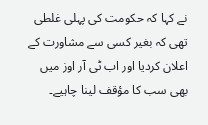نے کہا کہ حکومت کی پہلی غلطی تھی کہ بغیر کسی سے مشاورت کے اعلان کردیا اور اب ٹی آر اوز میں بھی سب کا مؤقف لینا چاہیے۔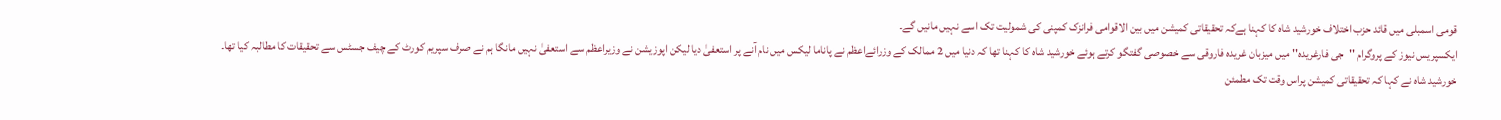قومی اسمبلی میں قائد حزب اختلاف خورشید شاہ کا کہنا ہےکہ تحقیقاتی کمیشن میں بین الاقوامی فرانزک کمپنی کی شمولیت تک اسے نہیں مانیں گے۔
ایکسپریس نیوز کے پروگرام ''جی فارغریدہ'' میں میزبان غریدہ فاروقی سے خصوصی گفتگو کرتے ہوئے خورشید شاہ کا کہنا تھا کہ دنیا میں 2 ممالک کے وزرائےاعظم نے پاناما لیکس میں نام آنے پر استعفیٰ دیا لیکن اپوزیشن نے وزیراعظم سے استعفیٰ نہیں مانگا ہم نے صرف سپریم کورٹ کے چیف جسٹس سے تحقیقات کا مطالبہ کیا تھا۔
خورشید شاہ نے کہا کہ تحقیقاتی کمیشن پراس وقت تک مطمئن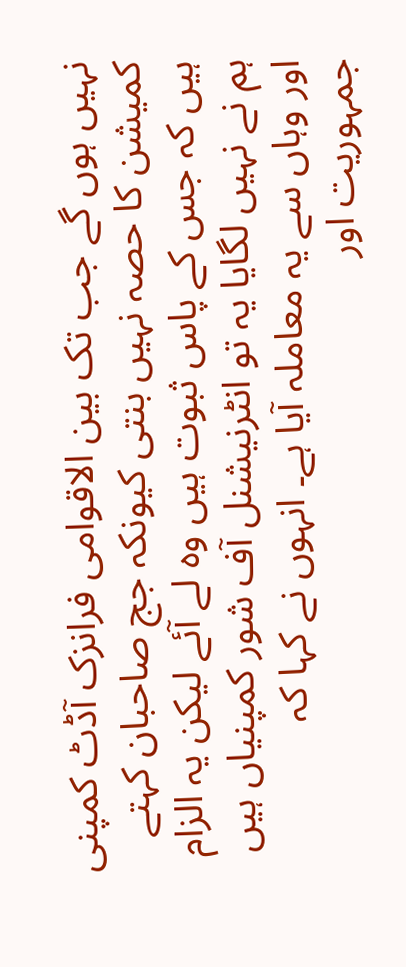نہیں ہوں گے جب تک بین الاقوامی فرانزک آڈٹ کمپنی کمیشن کا حصہ نہیں بنتی کیونکہ جج صاحبان کہتے ہیں کہ جس کے پاس ثبوت ہیں وہ لے آئے لیکن یہ الزام ہم نے نہیں لگایا یہ تو انٹرنیشنل آف شور کمپنیاں ہیں اور وہاں سے یہ معاملہ آیا ہے۔ انہوں نے کہا کہ جمہوریت اور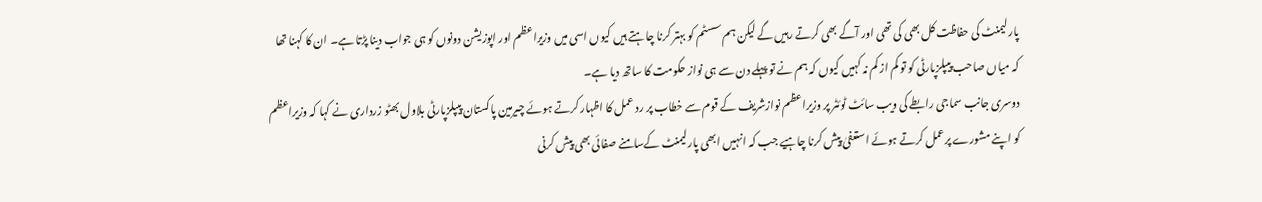پارلیمنٹ کی حفاظت کل بھی کی تھی اور آگے بھی کرتے رہیں گے لیکن ہم سسٹم کو بہتر کرنا چاہتے ہیں کیوں اسی میں وزیراعظم اور اپوزیشن دونوں کو ہی جواب دینا پڑتا ہے۔ ان کا کہنا تھا کہ میاں صاحب پیپلزپارٹی کو تو کم از کم نہ کہیں کیوں کہ ہم نے تو پہلے دن سے ہی نواز حکومت کا ساتھ دیا ہے۔
دوسری جانب سماجی رابطے کی ویب سائٹ ٹوئٹر پر وزیراعظم نوازشریف کے قوم سے خطاب پر رد عمل کا اظہار کرتے ہوئے چیرمین پاکستان پیپلزپارٹی بلاول بھٹو زرداری نے کہا کہ وزیراعظم کو اپنے مشورے پرعمل کرتے ہوئے استعفیٰ پیش کرنا چاہیے جب کہ انہیں ابھی پارلیمنٹ کےسامنے صفائی بھی پیش کرنی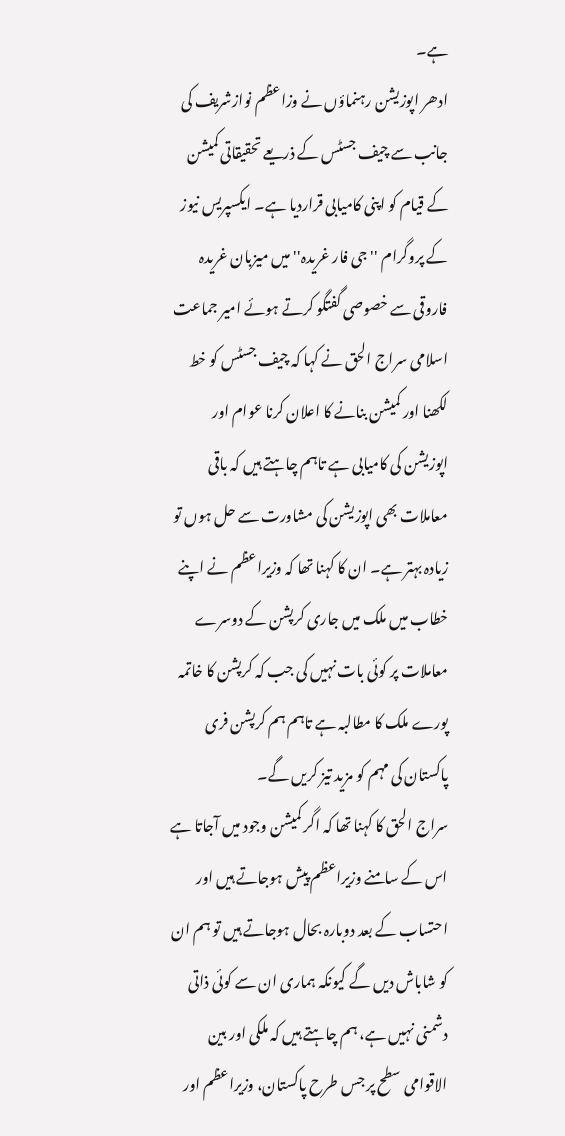ہے۔
ادھر اپوزیشن رہنماؤں نے وزاعظم نوازشریف کی جانب سے چیف جسٹس کے ذریعے تحقیقاتی کمیشن کے قیام کو اپنی کامیابی قراردیا ہے۔ ایکسپریس نیوز کے پروگرام ''جی فار غریدہ'' میں میزبان غریدہ فاروقی سے خصوصی گفتگو کرتے ہوئے امیر جماعت اسلامی سراج الحق نے کہا کہ چیف جسٹس کو خط لکھنا اور کمیشن بنانے کا اعلان کرنا عوام اور اپوزیشن کی کامیابی ہے تاہم چاہتے ہیں کہ باقی معاملات بھی اپوزیشن کی مشاورت سے حل ہوں تو زیادہ بہتر ہے۔ ان کا کہنا تھا کہ وزیراعظم نے اپنے خطاب میں ملک میں جاری کرپشن کے دوسرے معاملات پر کوئی بات نہیں کی جب کہ کرپشن کا خاتمہ پورے ملک کا مطالبہ ہے تاہم ہم کرپشن فری پاکستان کی مہم کو مزید تیز کریں گے۔
سراج الحق کا کہنا تھا کہ اگر کمیشن وجود میں آجاتا ہے اس کے سامنے وزیراعظم پیش ہوجاتے ہیں اور احتساب کے بعد دوبارہ بحال ہوجاتے ہیں تو ہم ان کو شاباش دیں گے کیونکہ ہماری ان سے کوئی ذاتی دشمنی نہیں ہے، ہم چاہتے ہیں کہ ملکی اور بین الاقوامی سطح پر جس طرح پاکستان، وزیراعظم اور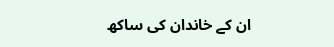ان کے خاندان کی ساکھ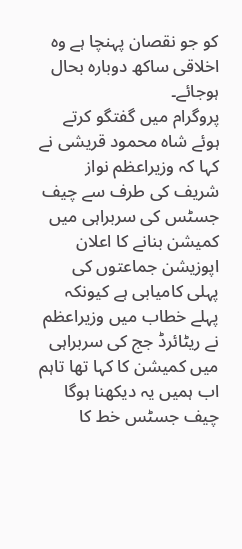کو جو نقصان پہنچا ہے وہ اخلاقی ساکھ دوبارہ بحال ہوجائے۔
پروگرام میں گفتگو کرتے ہوئے شاہ محمود قریشی نے کہا کہ وزیراعظم نواز شریف کی طرف سے چیف جسٹس کی سربراہی میں کمیشن بنانے کا اعلان اپوزیشن جماعتوں کی پہلی کامیابی ہے کیونکہ پہلے خطاب میں وزیراعظم نے ریٹائرڈ جج کی سربراہی میں کمیشن کا کہا تھا تاہم اب ہمیں یہ دیکھنا ہوگا چیف جسٹس خط کا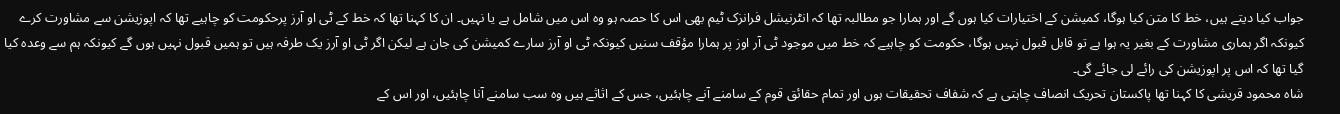جواب کیا دیتے ہیں، خط کا متن کیا ہوگا، کمیشن کے اختیارات کیا ہوں گے اور ہمارا جو مطالبہ تھا کہ انٹرنیشل فرانزک ٹیم بھی اس کا حصہ ہو وہ اس میں شامل ہے یا نہیں۔ ان کا کہنا تھا کہ خط کے ٹی او آرز پرحکومت کو چاہیے تھا کہ اپوزیشن سے مشاورت کرے کیونکہ اگر ہماری مشاورت کے بغیر یہ ہوا ہے تو قابل قبول نہیں ہوگا، حکومت کو چاہیے کہ خط میں موجود ٹی آر اوز پر ہمارا مؤقف سنیں کیونکہ ٹی او آرز سارے کمیشن کی جان ہے لیکن اگر ٹی او آرز یک طرفہ ہیں تو ہمیں قبول نہیں ہوں گے کیونکہ ہم سے وعدہ کیا گیا تھا کہ اس پر اپوزیشن کی رائے لی جائے گی۔
شاہ محمود قریشی کا کہنا تھا پاکستان تحریک انصاف چاہتی ہے کہ شفاف تحقیقات ہوں اور تمام حقائق قوم کے سامنے آنے چاہئیں، جس کے اثاثے ہیں وہ سب سامنے آنا چاہئیں، اور اس کے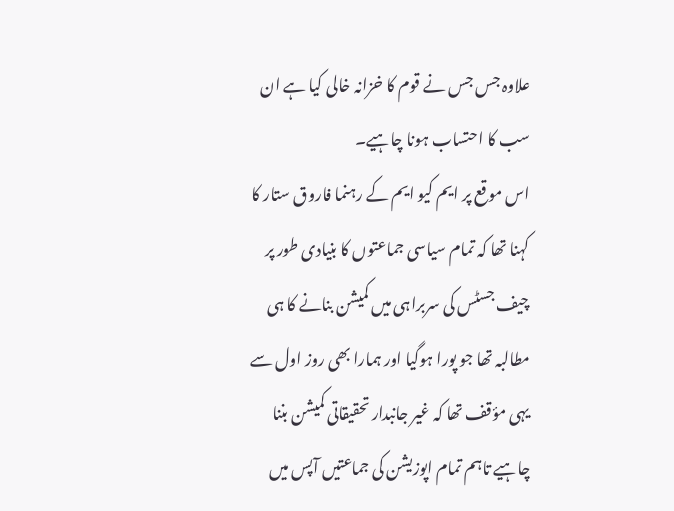علاوہ جس جس نے قوم کا خزانہ خالی کیا ہے ان سب کا احتساب ہونا چاہیے۔
اس موقع پر ایم کیو ایم کے رہنما فاروق ستار کا کہنا تھا کہ تمام سیاسی جماعتوں کا بنیادی طور پر چیف جسٹس کی سربراہی میں کمیشن بنانے کا ہی مطالبہ تھا جو پورا ہوگیا اور ہمارا بھی روز اول سے یہی مؤقف تھا کہ غیر جانبدار تحقیقاتی کمیشن بننا چاہیے تاہم تمام اپوزیشن کی جماعتیں آپس میں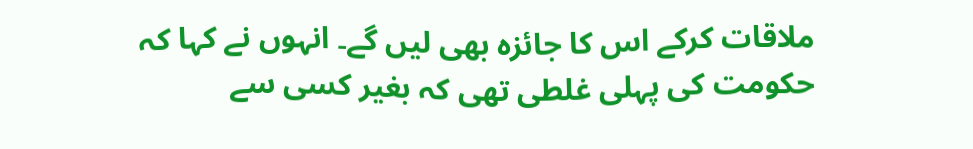ملاقات کرکے اس کا جائزہ بھی لیں گے۔ انہوں نے کہا کہ حکومت کی پہلی غلطی تھی کہ بغیر کسی سے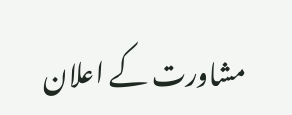مشاورت کے اعلان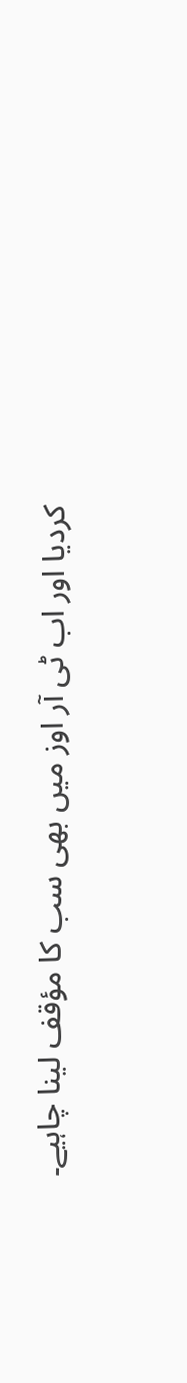کردیا اور اب ٹی آر اوز میں بھی سب کا مؤقف لینا چاہیے۔